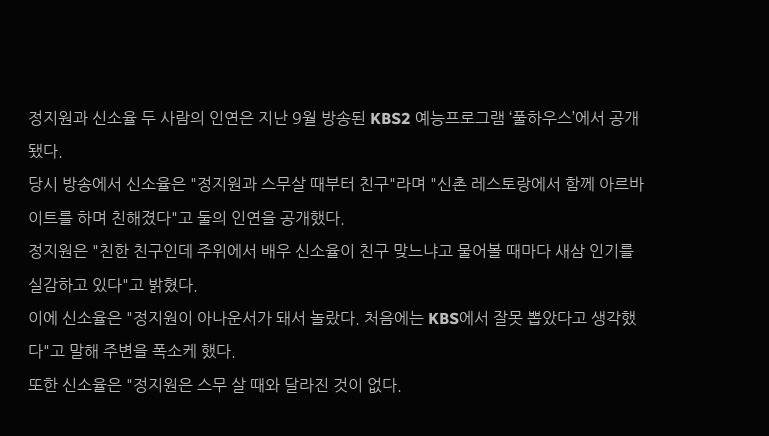정지원과 신소율 두 사람의 인연은 지난 9월 방송된 KBS2 예능프로그램 ‘풀하우스’에서 공개됐다.
당시 방송에서 신소율은 "정지원과 스무살 때부터 친구"라며 "신촌 레스토랑에서 함께 아르바이트를 하며 친해졌다"고 둘의 인연을 공개했다.
정지원은 "친한 친구인데 주위에서 배우 신소율이 친구 맞느냐고 물어볼 때마다 새삼 인기를 실감하고 있다"고 밝혔다.
이에 신소율은 "정지원이 아나운서가 돼서 놀랐다. 처음에는 KBS에서 잘못 뽑았다고 생각했다"고 말해 주변을 폭소케 했다.
또한 신소율은 "정지원은 스무 살 때와 달라진 것이 없다.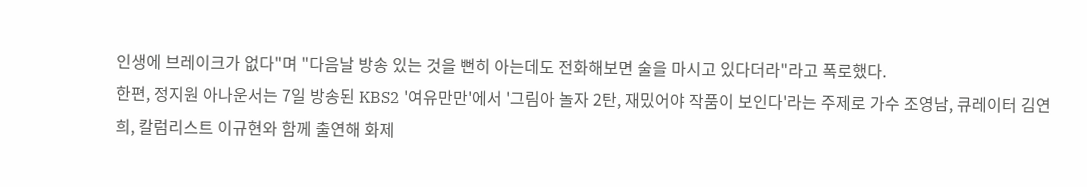인생에 브레이크가 없다"며 "다음날 방송 있는 것을 뻔히 아는데도 전화해보면 술을 마시고 있다더라"라고 폭로했다.
한편, 정지원 아나운서는 7일 방송된 KBS2 '여유만만'에서 '그림아 놀자 2탄, 재밌어야 작품이 보인다'라는 주제로 가수 조영남, 큐레이터 김연희, 칼럼리스트 이규현와 함께 출연해 화제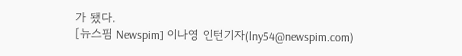가 됐다.
[뉴스핌 Newspim] 이나영 인턴기자(lny54@newspim.com)